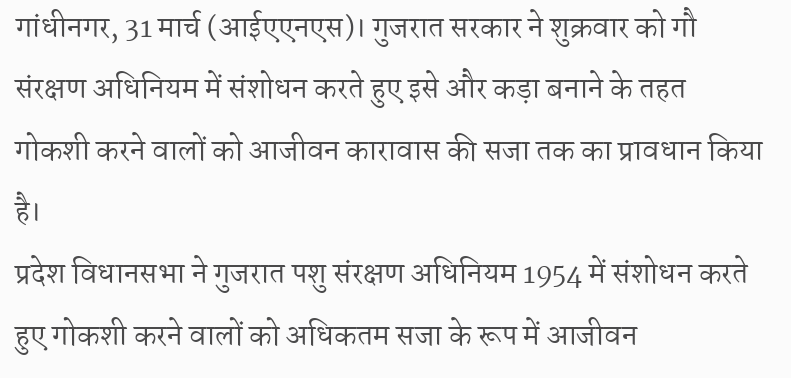गांधीनगर, 31 मार्च (आईएएनएस)। गुजरात सरकार ने शुक्रवार को गौ संरक्षण अधिनियम में संशोधन करते हुए इसे और कड़ा बनाने के तहत गोकशी करने वालों को आजीवन कारावास की सजा तक का प्रावधान किया है।
प्रदेश विधानसभा ने गुजरात पशु संरक्षण अधिनियम 1954 में संशोधन करते हुए गोकशी करने वालों को अधिकतम सजा के रूप में आजीवन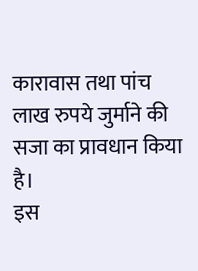कारावास तथा पांच लाख रुपये जुर्माने की सजा का प्रावधान किया है।
इस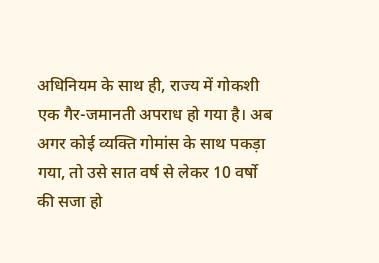अधिनियम के साथ ही, राज्य में गोकशी एक गैर-जमानती अपराध हो गया है। अब अगर कोई व्यक्ति गोमांस के साथ पकड़ा गया, तो उसे सात वर्ष से लेकर 10 वर्षो की सजा हो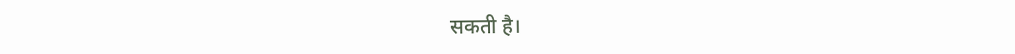सकती है।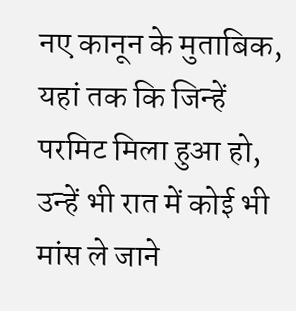नए कानून के मुताबिक, यहां तक कि जिन्हें परमिट मिला हुआ हो, उन्हें भी रात में कोई भी मांस ले जाने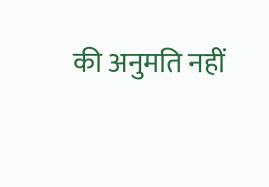की अनुमति नहीं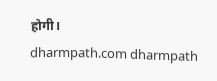होगी।
dharmpath.com dharmpath